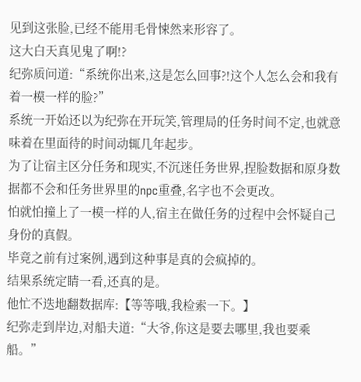见到这张脸,已经不能用毛骨悚然来形容了。
这大白天真见鬼了啊!?
纪弥质问道:“系统你出来,这是怎么回事?!这个人怎么会和我有着一模一样的脸?”
系统一开始还以为纪弥在开玩笑,管理局的任务时间不定,也就意味着在里面待的时间动辄几年起步。
为了让宿主区分任务和现实,不沉迷任务世界,捏脸数据和原身数据都不会和任务世界里的npc重叠,名字也不会更改。
怕就怕撞上了一模一样的人,宿主在做任务的过程中会怀疑自己身份的真假。
毕竟之前有过案例,遇到这种事是真的会疯掉的。
结果系统定睛一看,还真的是。
他忙不迭地翻数据库:【等等哦,我检索一下。】
纪弥走到岸边,对船夫道:“大爷,你这是要去哪里,我也要乘船。”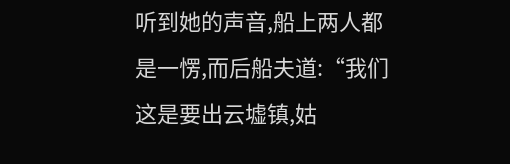听到她的声音,船上两人都是一愣,而后船夫道:“我们这是要出云墟镇,姑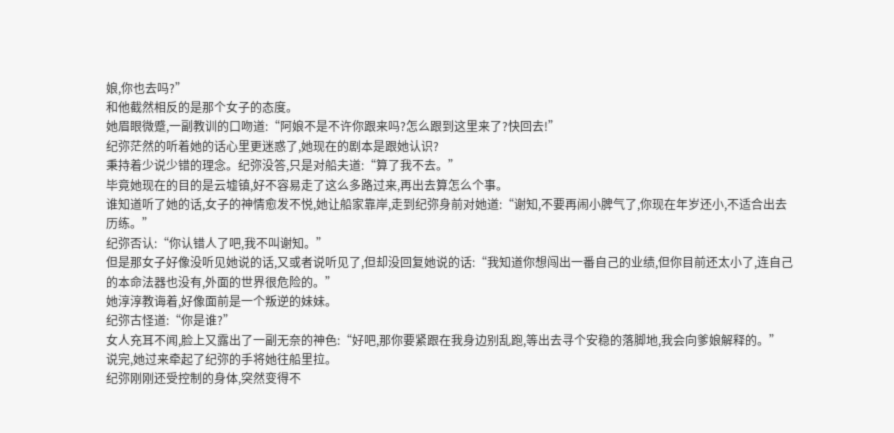娘,你也去吗?”
和他截然相反的是那个女子的态度。
她眉眼微蹙,一副教训的口吻道:“阿娘不是不许你跟来吗?怎么跟到这里来了?快回去!”
纪弥茫然的听着她的话心里更迷惑了,她现在的剧本是跟她认识?
秉持着少说少错的理念。纪弥没答,只是对船夫道:“算了我不去。”
毕竟她现在的目的是云墟镇,好不容易走了这么多路过来,再出去算怎么个事。
谁知道听了她的话,女子的神情愈发不悦,她让船家靠岸,走到纪弥身前对她道:“谢知,不要再闹小脾气了,你现在年岁还小,不适合出去历练。”
纪弥否认:“你认错人了吧,我不叫谢知。”
但是那女子好像没听见她说的话,又或者说听见了,但却没回复她说的话:“我知道你想闯出一番自己的业绩,但你目前还太小了,连自己的本命法器也没有,外面的世界很危险的。”
她淳淳教诲着,好像面前是一个叛逆的妹妹。
纪弥古怪道:“你是谁?”
女人充耳不闻,脸上又露出了一副无奈的神色:“好吧,那你要紧跟在我身边别乱跑,等出去寻个安稳的落脚地,我会向爹娘解释的。”
说完,她过来牵起了纪弥的手将她往船里拉。
纪弥刚刚还受控制的身体,突然变得不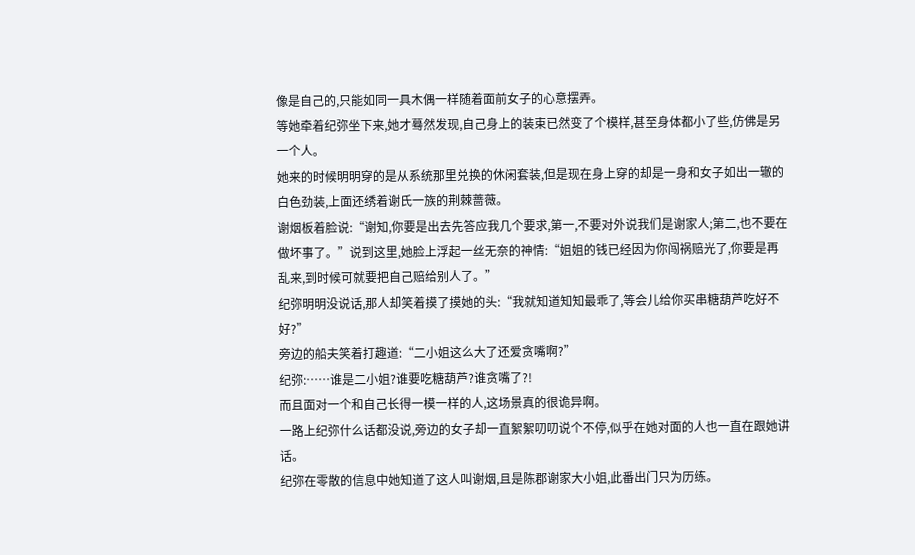像是自己的,只能如同一具木偶一样随着面前女子的心意摆弄。
等她牵着纪弥坐下来,她才蓦然发现,自己身上的装束已然变了个模样,甚至身体都小了些,仿佛是另一个人。
她来的时候明明穿的是从系统那里兑换的休闲套装,但是现在身上穿的却是一身和女子如出一辙的白色劲装,上面还绣着谢氏一族的荆棘蔷薇。
谢烟板着脸说:“谢知,你要是出去先答应我几个要求,第一,不要对外说我们是谢家人;第二,也不要在做坏事了。”说到这里,她脸上浮起一丝无奈的神情:“姐姐的钱已经因为你闯祸赔光了,你要是再乱来,到时候可就要把自己赔给别人了。”
纪弥明明没说话,那人却笑着摸了摸她的头:“我就知道知知最乖了,等会儿给你买串糖葫芦吃好不好?”
旁边的船夫笑着打趣道:“二小姐这么大了还爱贪嘴啊?”
纪弥:……谁是二小姐?谁要吃糖葫芦?谁贪嘴了?!
而且面对一个和自己长得一模一样的人,这场景真的很诡异啊。
一路上纪弥什么话都没说,旁边的女子却一直絮絮叨叨说个不停,似乎在她对面的人也一直在跟她讲话。
纪弥在零散的信息中她知道了这人叫谢烟,且是陈郡谢家大小姐,此番出门只为历练。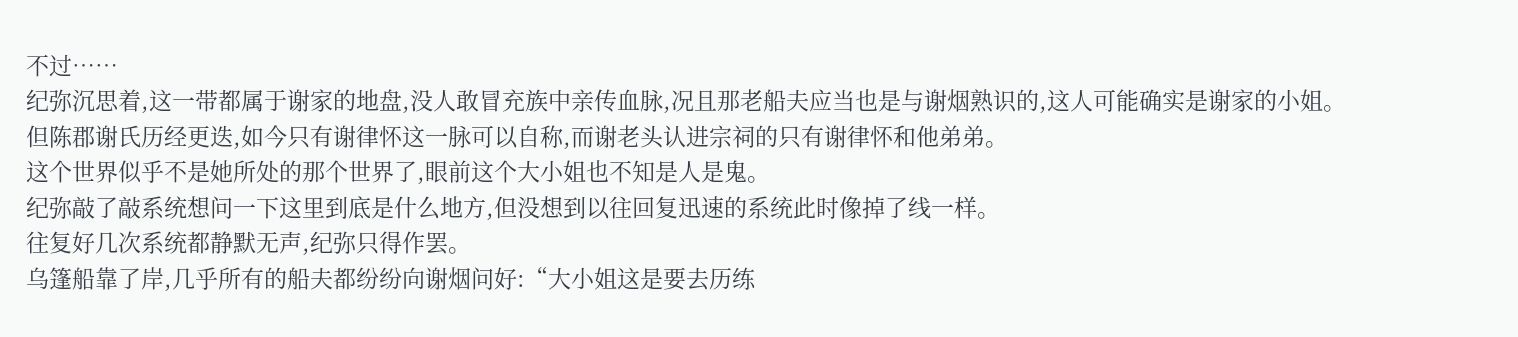不过……
纪弥沉思着,这一带都属于谢家的地盘,没人敢冒充族中亲传血脉,况且那老船夫应当也是与谢烟熟识的,这人可能确实是谢家的小姐。
但陈郡谢氏历经更迭,如今只有谢律怀这一脉可以自称,而谢老头认进宗祠的只有谢律怀和他弟弟。
这个世界似乎不是她所处的那个世界了,眼前这个大小姐也不知是人是鬼。
纪弥敲了敲系统想问一下这里到底是什么地方,但没想到以往回复迅速的系统此时像掉了线一样。
往复好几次系统都静默无声,纪弥只得作罢。
乌篷船靠了岸,几乎所有的船夫都纷纷向谢烟问好:“大小姐这是要去历练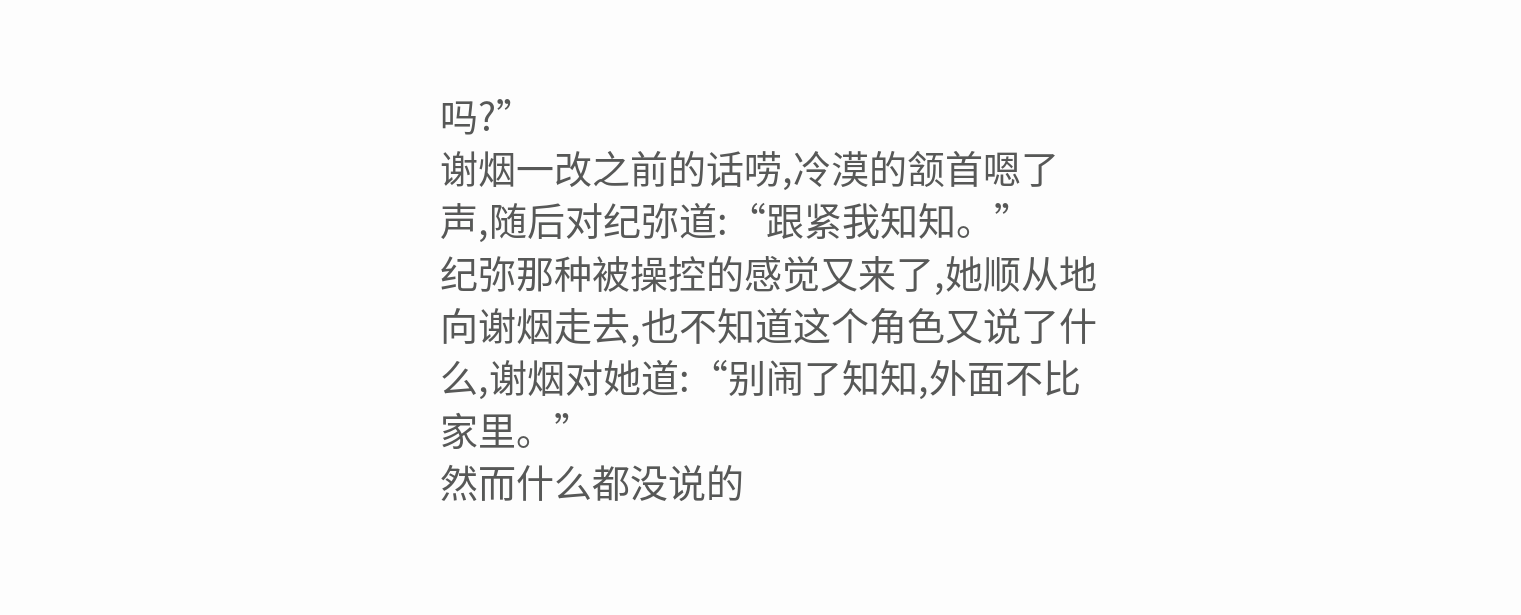吗?”
谢烟一改之前的话唠,冷漠的颔首嗯了声,随后对纪弥道:“跟紧我知知。”
纪弥那种被操控的感觉又来了,她顺从地向谢烟走去,也不知道这个角色又说了什么,谢烟对她道:“别闹了知知,外面不比家里。”
然而什么都没说的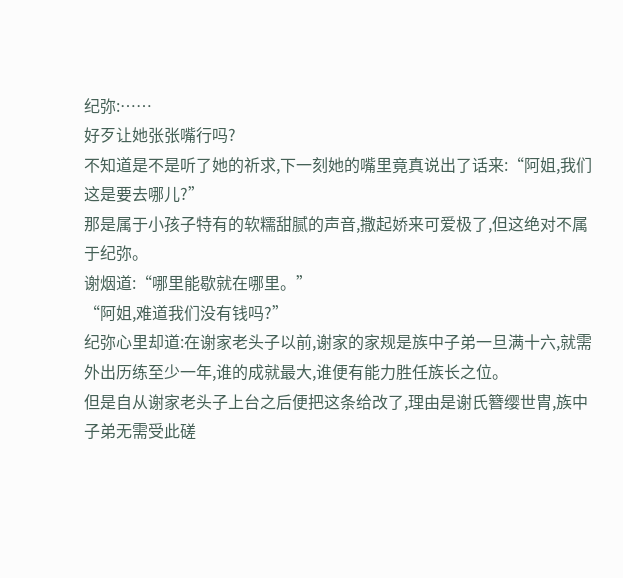纪弥:……
好歹让她张张嘴行吗?
不知道是不是听了她的祈求,下一刻她的嘴里竟真说出了话来:“阿姐,我们这是要去哪儿?”
那是属于小孩子特有的软糯甜腻的声音,撒起娇来可爱极了,但这绝对不属于纪弥。
谢烟道:“哪里能歇就在哪里。”
“阿姐,难道我们没有钱吗?”
纪弥心里却道:在谢家老头子以前,谢家的家规是族中子弟一旦满十六,就需外出历练至少一年,谁的成就最大,谁便有能力胜任族长之位。
但是自从谢家老头子上台之后便把这条给改了,理由是谢氏簪缨世胄,族中子弟无需受此磋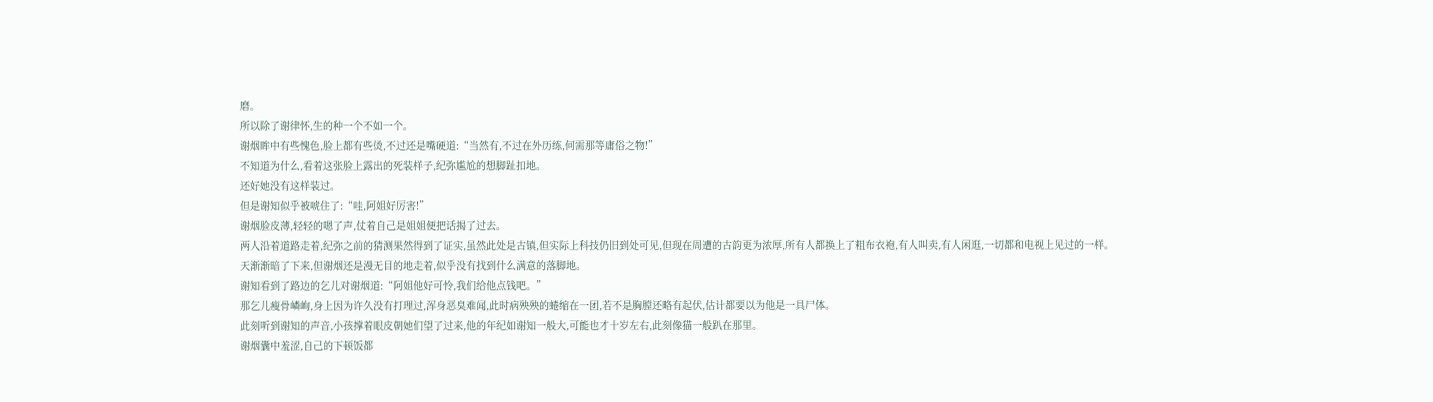磨。
所以除了谢律怀,生的种一个不如一个。
谢烟眸中有些愧色,脸上都有些烫,不过还是嘴硬道:“当然有,不过在外历练,何需那等庸俗之物!”
不知道为什么,看着这张脸上露出的死装样子,纪弥尴尬的想脚趾扣地。
还好她没有这样装过。
但是谢知似乎被唬住了:“哇,阿姐好厉害!”
谢烟脸皮薄,轻轻的嗯了声,仗着自己是姐姐便把话揭了过去。
两人沿着道路走着,纪弥之前的猜测果然得到了证实,虽然此处是古镇,但实际上科技仍旧到处可见,但现在周遭的古韵更为浓厚,所有人都换上了粗布衣袍,有人叫卖,有人闲逛,一切都和电视上见过的一样。
天渐渐暗了下来,但谢烟还是漫无目的地走着,似乎没有找到什么满意的落脚地。
谢知看到了路边的乞儿对谢烟道:“阿姐他好可怜,我们给他点钱吧。”
那乞儿瘦骨嶙峋,身上因为许久没有打理过,浑身恶臭难闻,此时病殃殃的蜷缩在一团,若不是胸膛还略有起伏,估计都要以为他是一具尸体。
此刻听到谢知的声音,小孩撑着眼皮朝她们望了过来,他的年纪如谢知一般大,可能也才十岁左右,此刻像猫一般趴在那里。
谢烟囊中羞涩,自己的下顿饭都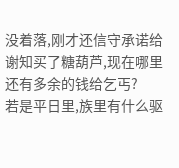没着落,刚才还信守承诺给谢知买了糖葫芦,现在哪里还有多余的钱给乞丐?
若是平日里,族里有什么驱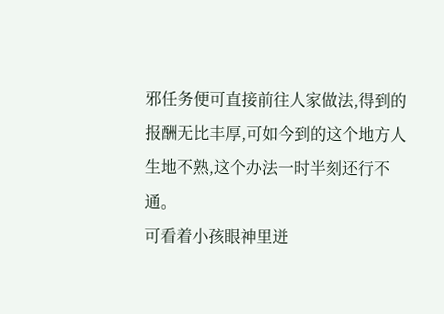邪任务便可直接前往人家做法,得到的报酬无比丰厚,可如今到的这个地方人生地不熟,这个办法一时半刻还行不通。
可看着小孩眼神里迸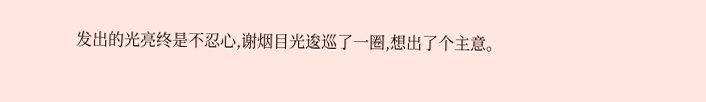发出的光亮终是不忍心,谢烟目光逡巡了一圈,想出了个主意。